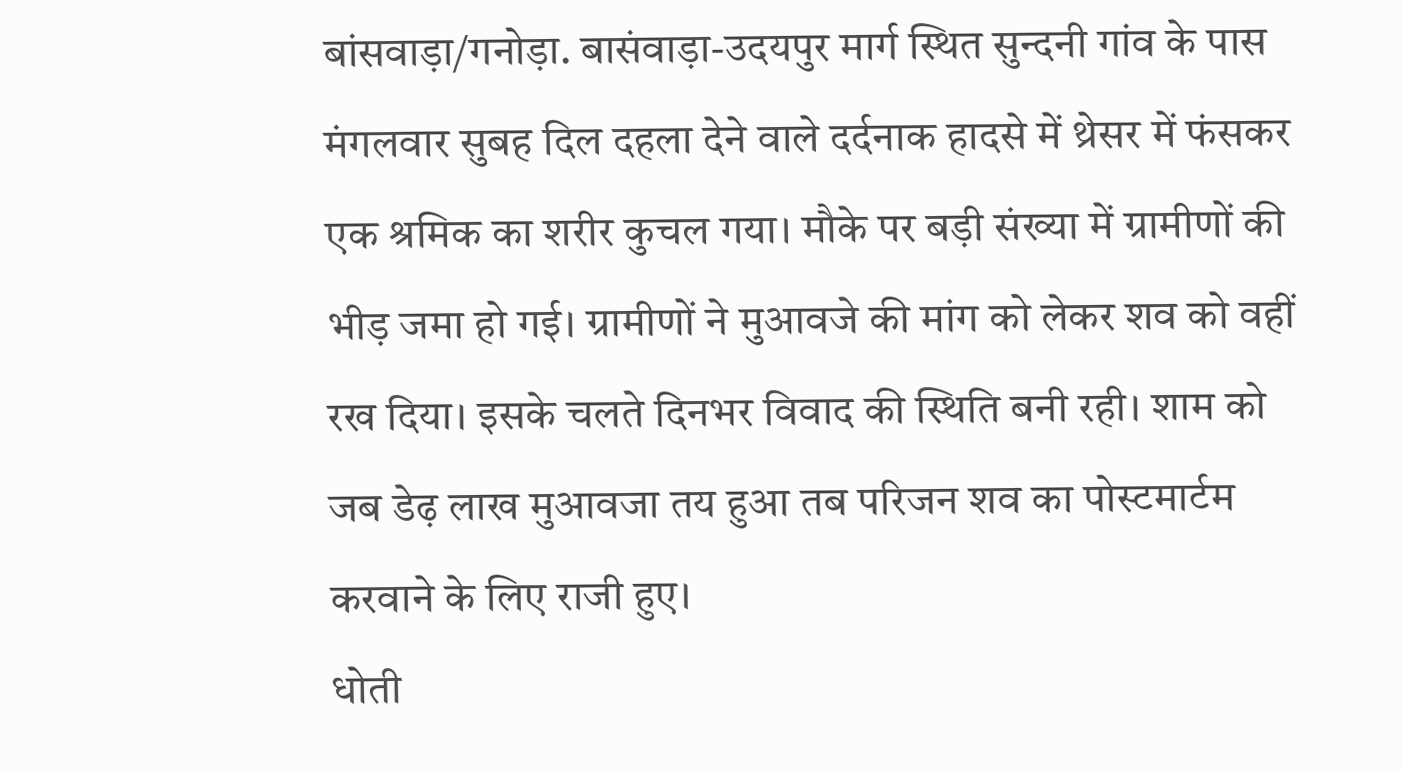बांसवाड़ा/गनोड़ा. बासंवाड़ा-उदयपुर मार्ग स्थित सुन्दनी गांव के पास मंगलवार सुबह दिल दहला देने वाले दर्दनाक हादसे में थ्रेसर में फंसकर एक श्रमिक का शरीर कुचल गया। मौके पर बड़ी संख्या में ग्रामीणों की भीड़ जमा हो गई। ग्रामीणों ने मुआवजे की मांग को लेकर शव को वहीं रख दिया। इसके चलते दिनभर विवाद की स्थिति बनी रही। शाम को जब डेढ़ लाख मुआवजा तय हुआ तब परिजन शव का पोस्टमार्टम करवाने के लिए राजी हुए।
धोती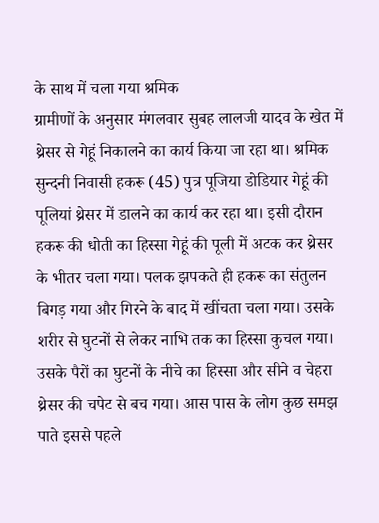के साथ में चला गया श्रमिक
ग्रामीणों के अनुसार मंगलवार सुबह लालजी यादव के खेत में थ्रेसर से गेहूं निकालने का कार्य किया जा रहा था। श्रमिक सुन्दनी निवासी हकरू (45) पुत्र पूजिया डोडियार गेहूं की पूलियां थ्रेसर में डालने का कार्य कर रहा था। इसी दौरान हकरू की धोती का हिस्सा गेहूं की पूली में अटक कर थ्रेसर के भीतर चला गया। पलक झपकते ही हकरू का संतुलन बिगड़ गया और गिरने के बाद में खींचता चला गया। उसके शरीर से घुटनों से लेकर नाभि तक का हिस्सा कुचल गया। उसके पैरों का घुटनों के नीचे का हिस्सा और सीने व चेहरा थ्रेसर की चपेट से बच गया। आस पास के लोग कुछ समझ पाते इससे पहले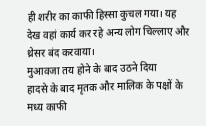ही शरीर का काफी हिस्सा कुचल गया। यह देख वहां कार्य कर रहे अन्य लोग चिल्लाए और थ्रेसर बंद करवाया।
मुआवजा तय होने के बाद उठने दिया
हादसे के बाद मृतक और मालिक के पक्षों के मध्य काफी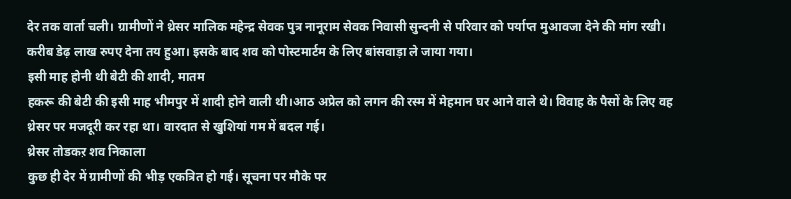देर तक वार्ता चली। ग्रामीणों ने थ्रेसर मालिक महेन्द्र सेवक पुत्र नानूराम सेवक निवासी सुन्दनी से परिवार को पर्याप्त मुआवजा देने की मांग रखी। करीब डेढ़ लाख रुपए देना तय हुआ। इसके बाद शव को पोस्टमार्टम के लिए बांसवाड़ा ले जाया गया।
इसी माह होनी थी बेटी की शादी, मातम
हकरू की बेटी की इसी माह भीमपुर में शादी होने वाली थी।आठ अप्रेल को लगन की रस्म में मेहमान घर आने वाले थे। विवाह के पैसों के लिए वह थ्रेसर पर मजदूरी कर रहा था। वारदात से खुशियां गम में बदल गई।
थ्रेसर तोडकऱ शव निकाला
कुछ ही देर में ग्रामीणों की भीड़ एकत्रित हो गई। सूचना पर मौके पर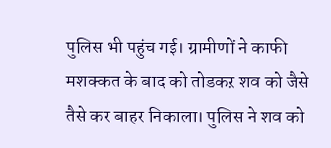पुलिस भी पहुंच गई। ग्रामीणों ने काफी मशक्कत के बाद को तोडकऱ शव को जैसे तैसे कर बाहर निकाला। पुलिस ने शव को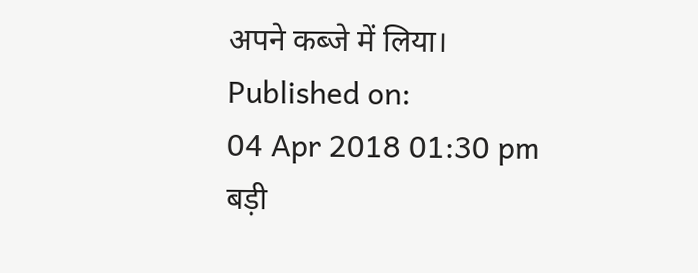अपने कब्जे में लिया।
Published on:
04 Apr 2018 01:30 pm
बड़ी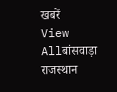खबरें
View Allबांसवाड़ा
राजस्थान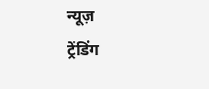न्यूज़
ट्रेंडिंग